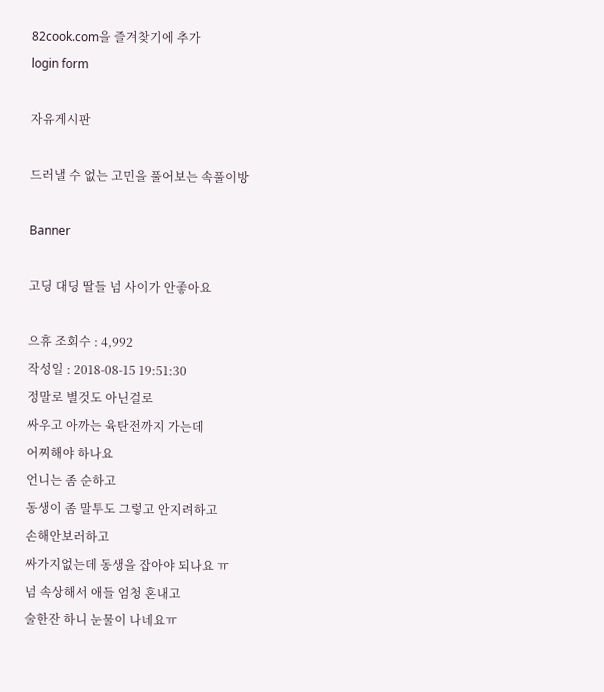82cook.com을 즐겨찾기에 추가
login form

자유게시판

드러낼 수 없는 고민을 풀어보는 속풀이방

Banner

고딩 대딩 딸들 넘 사이가 안좋아요

으휴 조회수 : 4,992
작성일 : 2018-08-15 19:51:30
정말로 별것도 아닌걸로
싸우고 아까는 육탄전까지 가는데
어찌해야 하나요
언니는 좀 순하고
동생이 좀 말투도 그렇고 안지려하고
손해안보러하고
싸가지없는데 동생을 잡아야 되나요 ㅠ
넘 속상해서 애들 엄청 혼내고
술한잔 하니 눈물이 나네요ㅠ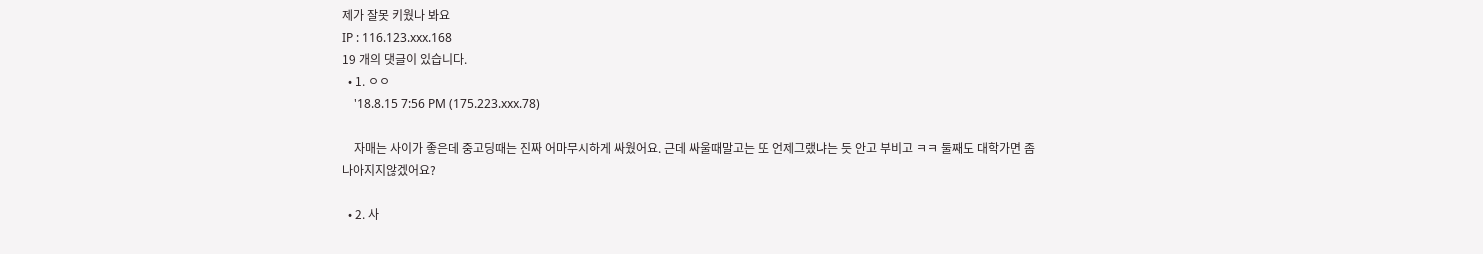제가 잘못 키웠나 봐요
IP : 116.123.xxx.168
19 개의 댓글이 있습니다.
  • 1. ㅇㅇ
    '18.8.15 7:56 PM (175.223.xxx.78)

    자매는 사이가 좋은데 중고딩때는 진짜 어마무시하게 싸웠어요. 근데 싸울때말고는 또 언제그랬냐는 듯 안고 부비고 ㅋㅋ 둘째도 대학가면 좀 나아지지않겠어요?

  • 2. 사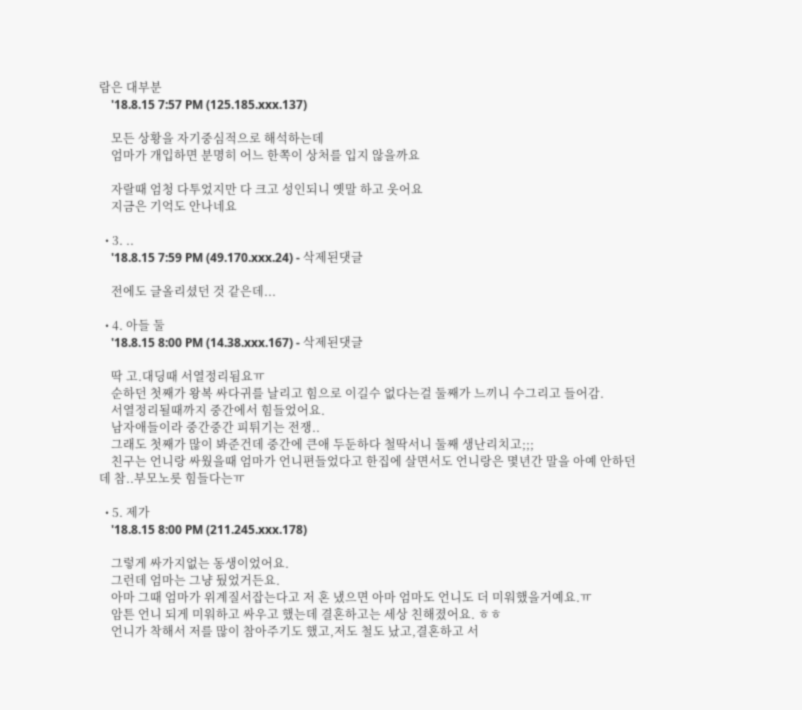람은 대부분
    '18.8.15 7:57 PM (125.185.xxx.137)

    모든 상황을 자기중심적으로 해석하는데
    엄마가 개입하면 분명히 어느 한쪽이 상처를 입지 않을까요

    자랄때 엄청 다투었지만 다 크고 성인되니 옛말 하고 웃어요
    지금은 기억도 안나네요

  • 3. ..
    '18.8.15 7:59 PM (49.170.xxx.24) - 삭제된댓글

    전에도 글올리셨던 것 같은데...

  • 4. 아들 둘
    '18.8.15 8:00 PM (14.38.xxx.167) - 삭제된댓글

    딱 고.대딩때 서열정리됨요ㅠ
    순하던 첫째가 왕복 싸다귀를 날리고 힘으로 이길수 없다는걸 둘째가 느끼니 수그리고 들어감.
    서열정리될때까지 중간에서 힘들었어요.
    남자애들이라 중간중간 피튀기는 전쟁..
    그래도 첫째가 많이 봐준건데 중간에 큰애 두둔하다 철딱서니 둘째 생난리치고;;;
    친구는 언니랑 싸웠을때 엄마가 언니편들었다고 한집에 살면서도 언니랑은 몇년간 말을 아예 안하던데 참..부모노릇 힘들다는ㅠ

  • 5. 제가
    '18.8.15 8:00 PM (211.245.xxx.178)

    그렇게 싸가지없는 동생이었어요.
    그런데 엄마는 그냥 뒀었거든요.
    아마 그때 엄마가 위계질서잡는다고 저 혼 냈으면 아마 엄마도 언니도 더 미워했을거예요.ㅠ
    암튼 언니 되게 미워하고 싸우고 했는데 결혼하고는 세상 친해졌어요. ㅎㅎ
    언니가 착해서 저를 많이 참아주기도 했고,저도 철도 났고,결혼하고 서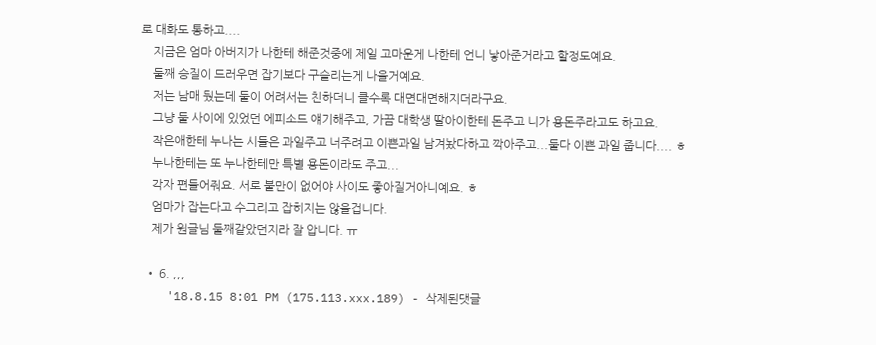로 대화도 통하고....
    지금은 엄마 아버지가 나한테 해준것중에 제일 고마운게 나한테 언니 낳아준거라고 할정도예요.
    둘째 승질이 드러우면 잡기보다 구슬리는게 나을거예요.
    저는 남매 뒀는데 둘이 어려서는 친하더니 클수록 대면대면해지더라구요.
    그냥 둘 사이에 있었던 에피소드 얘기해주고, 가끔 대학생 딸아이한테 돈주고 니가 용돈주라고도 하고요.
    작은애한테 누나는 시들은 과일주고 너주려고 이쁜과일 남겨놨다하고 깍아주고...둘다 이쁜 과일 줍니다.... ㅎ
    누나한테는 또 누나한테만 특별 용돈이라도 주고...
    각자 편들어줘요. 서로 불만이 없어야 사이도 좋아질거아니예요. ㅎ
    엄마가 잡는다고 수그리고 잡히지는 않을겁니다.
    제가 원글님 둘째같았던지라 잘 압니다. ㅠ

  • 6. ,,,
    '18.8.15 8:01 PM (175.113.xxx.189) - 삭제된댓글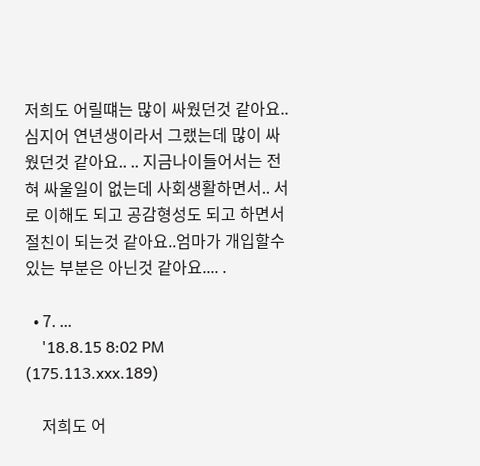저희도 어릴떄는 많이 싸웠던것 같아요.. 심지어 연년생이라서 그랬는데 많이 싸웠던것 같아요.. .. 지금나이들어서는 전혀 싸울일이 없는데 사회생활하면서.. 서로 이해도 되고 공감형성도 되고 하면서 절친이 되는것 같아요..엄마가 개입할수 있는 부분은 아닌것 같아요.... .

  • 7. ...
    '18.8.15 8:02 PM (175.113.xxx.189)

    저희도 어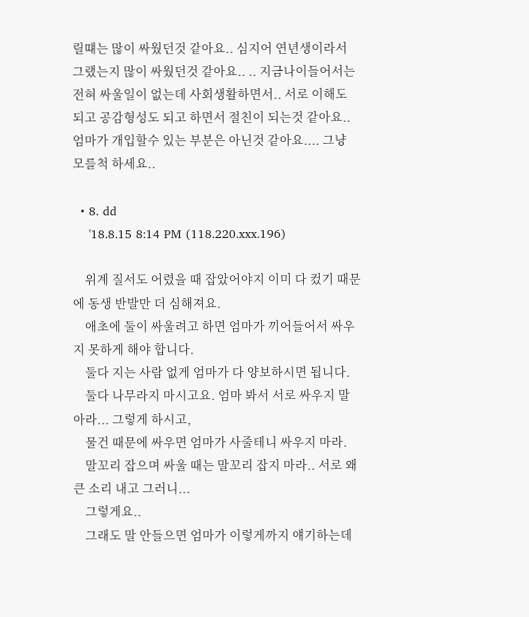릴떄는 많이 싸웠던것 같아요.. 심지어 연년생이라서 그랬는지 많이 싸웠던것 같아요.. .. 지금나이들어서는 전혀 싸울일이 없는데 사회생활하면서.. 서로 이해도 되고 공감형성도 되고 하면서 절친이 되는것 같아요..엄마가 개입할수 있는 부분은 아닌것 같아요.... 그냥 모를척 하세요..

  • 8. dd
    '18.8.15 8:14 PM (118.220.xxx.196)

    위계 질서도 어렸을 때 잡았어야지 이미 다 컸기 때문에 동생 반발만 더 심해져요.
    애초에 둘이 싸울려고 하면 엄마가 끼어들어서 싸우지 못하게 해야 합니다.
    둘다 지는 사람 없게 엄마가 다 양보하시면 됩니다.
    둘다 나무라지 마시고요. 엄마 봐서 서로 싸우지 말아라... 그렇게 하시고,
    물건 때문에 싸우면 엄마가 사줄테니 싸우지 마라.
    말꼬리 잡으며 싸울 때는 말꼬리 잡지 마라.. 서로 왜 큰 소리 내고 그러니...
    그렇게요..
    그래도 말 안들으면 엄마가 이렇게까지 얘기하는데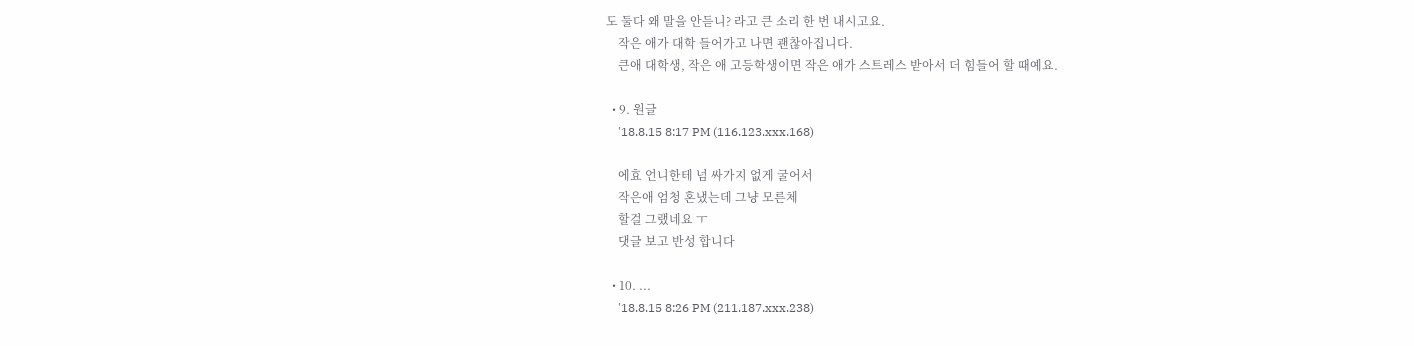도 둘다 왜 말을 안듣니? 라고 큰 소리 한 번 내시고요.
    작은 애가 대학 들어가고 나면 괜찮아집니다.
    큰애 대학생, 작은 애 고등학생이면 작은 애가 스트레스 받아서 더 힘들어 할 때예요.

  • 9. 원글
    '18.8.15 8:17 PM (116.123.xxx.168)

    에효 언니한테 넘 싸가지 없게 굴어서
    작은애 엄청 혼냈는데 그냥 모른체
    할걸 그랬네요 ㅜ
    댓글 보고 반성 합니다

  • 10. ...
    '18.8.15 8:26 PM (211.187.xxx.238)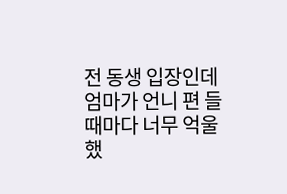전 동생 입장인데 엄마가 언니 편 들때마다 너무 억울했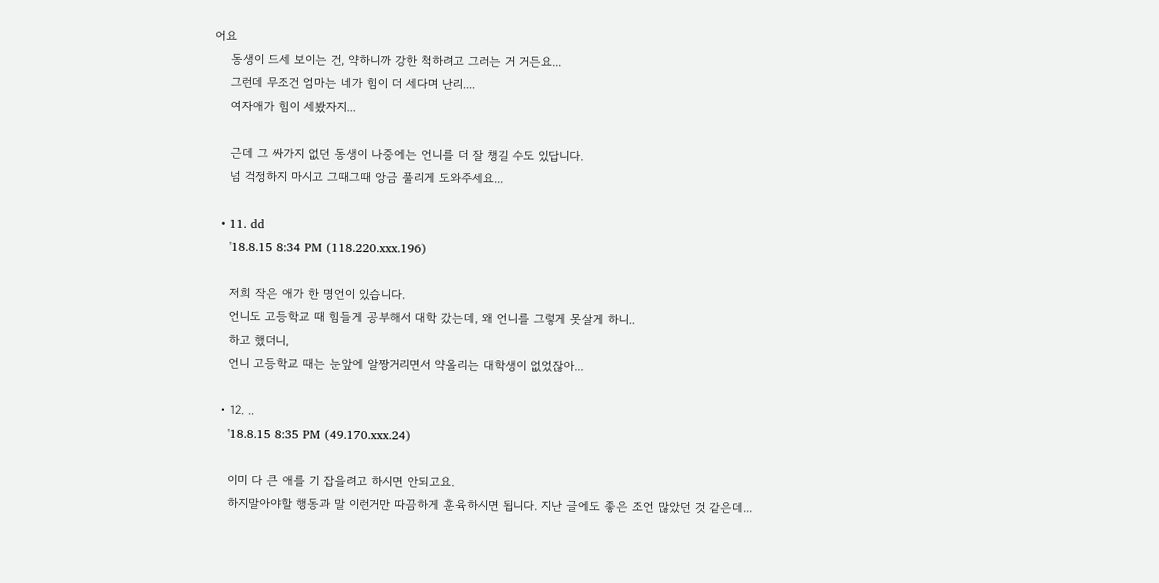어요
    동생이 드세 보이는 건, 약하니까 강한 척하려고 그러는 거 거든요...
    그런데 무조건 엄마는 네가 힘이 더 세다며 난리....
    여자애가 힘이 세봤자지...

    근데 그 싸가지 없던 동생이 나중에는 언니를 더 잘 챙길 수도 있답니다.
    넘 걱정하지 마시고 그때그때 앙금 풀리게 도와주세요...

  • 11. dd
    '18.8.15 8:34 PM (118.220.xxx.196)

    저희 작은 애가 한 명언이 있습니다.
    언니도 고등학교 때 힘들게 공부해서 대학 갔는데, 왜 언니를 그렇게 못살게 하니..
    하고 했더니,
    언니 고등학교 때는 눈앞에 알짱거리면서 약올리는 대학생이 없었잖아...

  • 12. ..
    '18.8.15 8:35 PM (49.170.xxx.24)

    이미 다 큰 애를 기 잡을려고 하시면 안되고요.
    하지말아야할 행동과 말 이런거만 따끔하게 훈육하시면 됩니다. 지난 글에도 좋은 조언 많았던 것 같은데...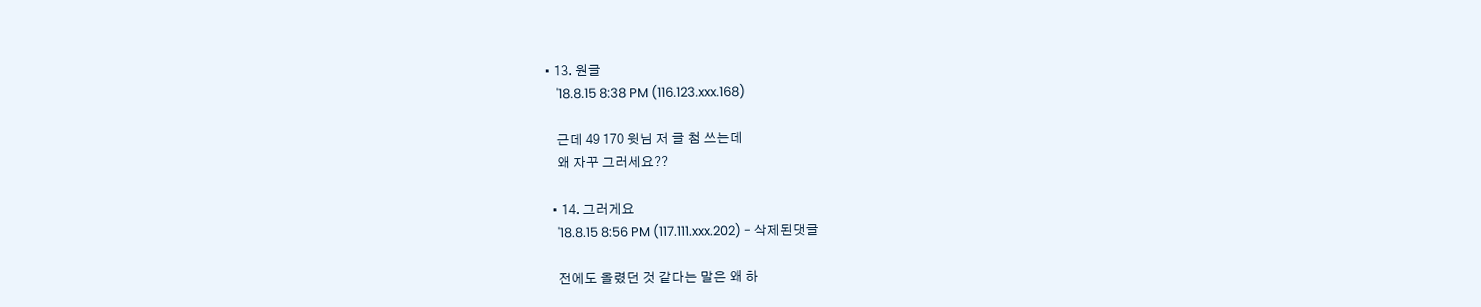• 13. 원글
    '18.8.15 8:38 PM (116.123.xxx.168)

    근데 49 170 윗님 저 글 첨 쓰는데
    왜 자꾸 그러세요??

  • 14. 그러게요
    '18.8.15 8:56 PM (117.111.xxx.202) - 삭제된댓글

    전에도 올렸던 것 같다는 말은 왜 하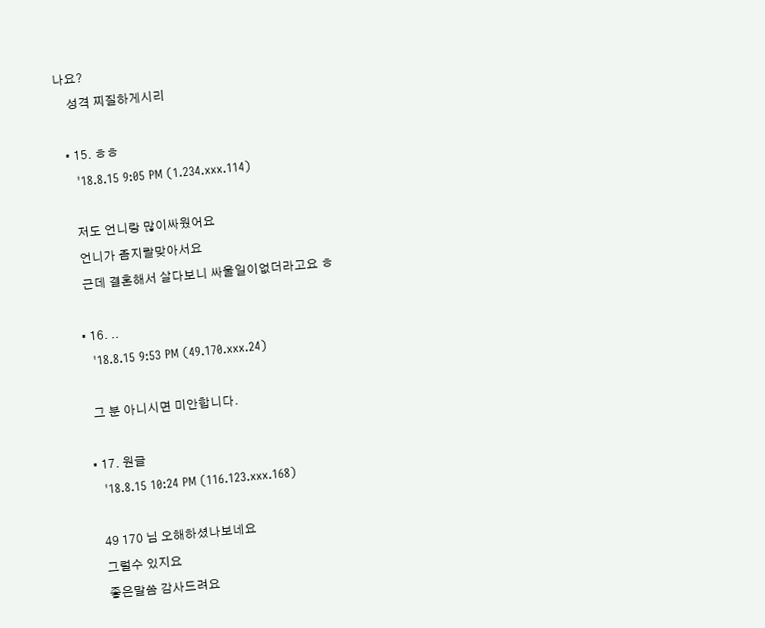나요?
    성격 찌질하게시리

  • 15. ㅎㅎ
    '18.8.15 9:05 PM (1.234.xxx.114)

    저도 언니랑 많이싸웠어요
    언니가 좀지랄맞아서요
    근데 결혼해서 살다보니 싸울일이없더라고요 ㅎ

  • 16. ..
    '18.8.15 9:53 PM (49.170.xxx.24)

    그 분 아니시면 미안합니다.

  • 17. 원글
    '18.8.15 10:24 PM (116.123.xxx.168)

    49 170 님 오해하셨나보네요
    그럴수 있지요
    좋은말씀 감사드려요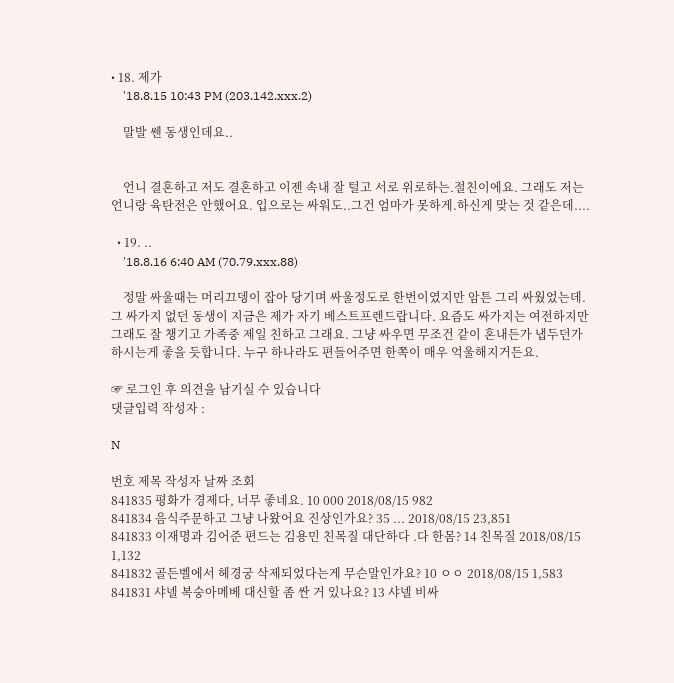• 18. 제가
    '18.8.15 10:43 PM (203.142.xxx.2)

    말발 쎈 동생인데요..


    언니 결혼하고 저도 결혼하고 이젠 속내 잘 털고 서로 위로하는.절친이에요. 그래도 저는 언니랑 육탄전은 안했어요. 입으로는 싸워도..그건 엄마가 못하게.하신게 맞는 것 같은데....

  • 19. ..
    '18.8.16 6:40 AM (70.79.xxx.88)

    정말 싸울때는 머리끄뎅이 잡아 당기며 싸울정도로 한번이였지만 암튼 그리 싸웠었는데. 그 싸가지 없던 동생이 지금은 제가 자기 베스트프렌드랍니다. 요즘도 싸가지는 여전하지만 그래도 잘 챙기고 가족중 제일 친하고 그래요. 그냥 싸우면 무조건 같이 혼내든가 냅두던가 하시는게 좋을 듯합니다. 누구 하나라도 편들어주면 한쪽이 매우 억울해지거든요.

☞ 로그인 후 의견을 남기실 수 있습니다
댓글입력 작성자 :

N

번호 제목 작성자 날짜 조회
841835 평화가 경제다, 너무 좋네요. 10 000 2018/08/15 982
841834 음식주문하고 그냥 나왔어요 진상인가요? 35 ... 2018/08/15 23,851
841833 이재명과 김어준 편드는 김용민 친목질 대단하다 .다 한몸? 14 친목질 2018/08/15 1,132
841832 골든벨에서 헤경궁 삭제되었다는게 무슨말인가요? 10 ㅇㅇ 2018/08/15 1,583
841831 샤넬 복숭아메베 대신할 좀 싼 거 있나요? 13 샤넬 비싸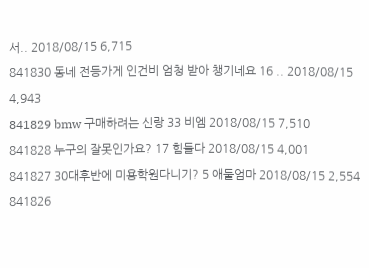서.. 2018/08/15 6,715
841830 동네 전등가게 인건비 엄청 받아 챙기네요 16 .. 2018/08/15 4,943
841829 bmw 구매하려는 신랑 33 비엠 2018/08/15 7,510
841828 누구의 잘못인가요? 17 힘들다 2018/08/15 4,001
841827 30대후반에 미용학원다니기? 5 애둘엄마 2018/08/15 2,554
841826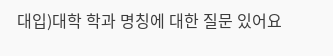대입)대학 학과 명칭에 대한 질문 있어요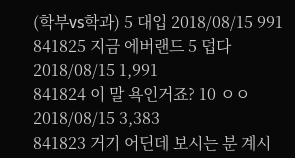(학부vs학과) 5 대입 2018/08/15 991
841825 지금 에버랜드 5 덥다 2018/08/15 1,991
841824 이 말 욕인거죠? 10 ㅇㅇ 2018/08/15 3,383
841823 거기 어딘데 보시는 분 계시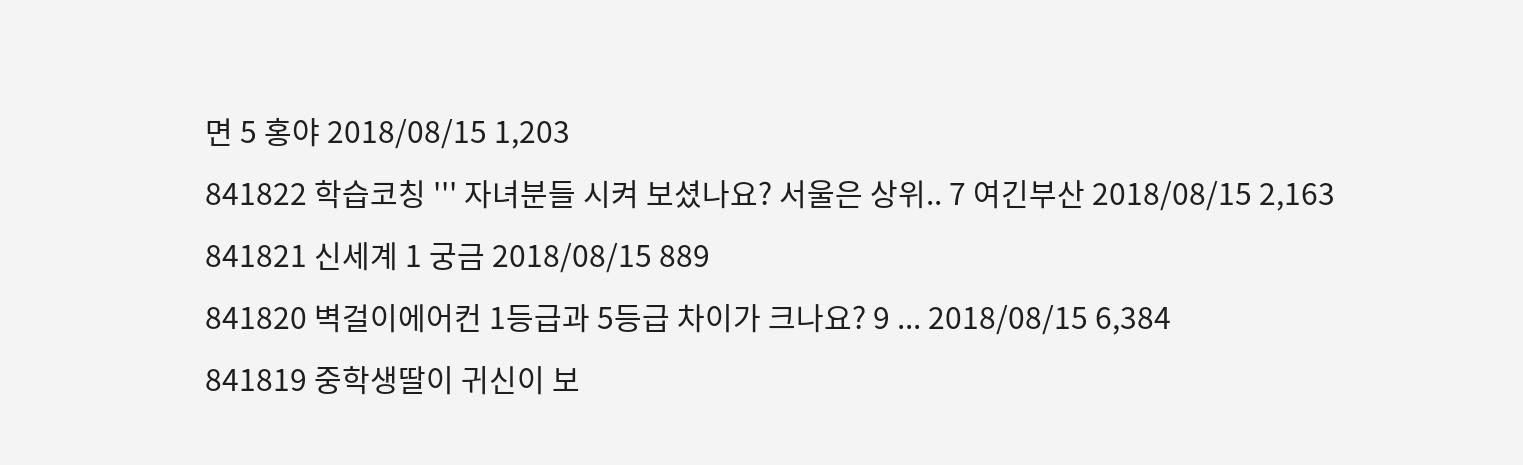면 5 홍야 2018/08/15 1,203
841822 학습코칭 ''' 자녀분들 시켜 보셨나요? 서울은 상위.. 7 여긴부산 2018/08/15 2,163
841821 신세계 1 궁금 2018/08/15 889
841820 벽걸이에어컨 1등급과 5등급 차이가 크나요? 9 ... 2018/08/15 6,384
841819 중학생딸이 귀신이 보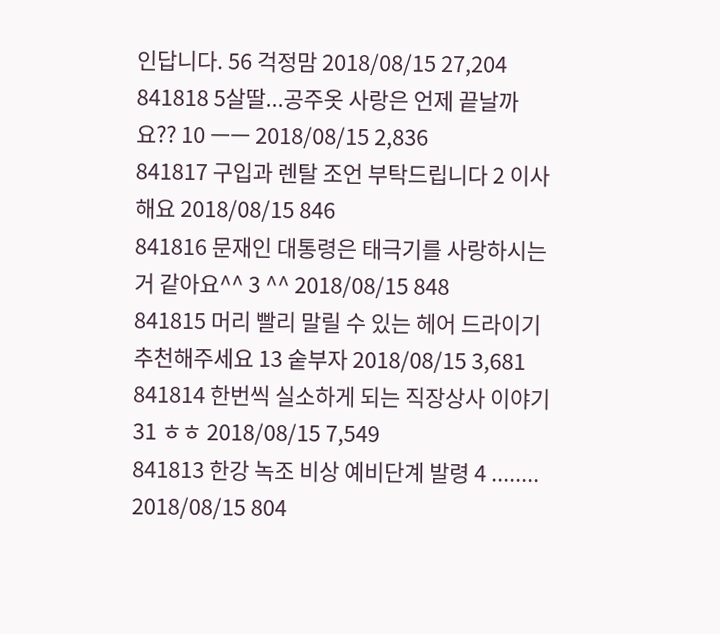인답니다. 56 걱정맘 2018/08/15 27,204
841818 5살딸...공주옷 사랑은 언제 끝날까요?? 10 ㅡㅡ 2018/08/15 2,836
841817 구입과 렌탈 조언 부탁드립니다 2 이사해요 2018/08/15 846
841816 문재인 대통령은 태극기를 사랑하시는 거 같아요^^ 3 ^^ 2018/08/15 848
841815 머리 빨리 말릴 수 있는 헤어 드라이기 추천해주세요 13 숱부자 2018/08/15 3,681
841814 한번씩 실소하게 되는 직장상사 이야기 31 ㅎㅎ 2018/08/15 7,549
841813 한강 녹조 비상 예비단계 발령 4 ........ 2018/08/15 804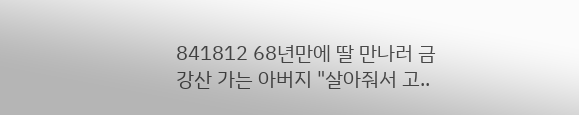841812 68년만에 딸 만나러 금강산 가는 아버지 "살아줘서 고..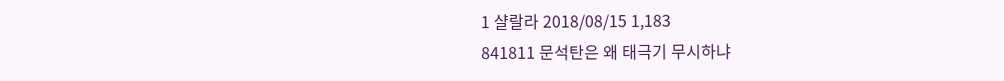1 샬랄라 2018/08/15 1,183
841811 문석탄은 왜 태극기 무시하냐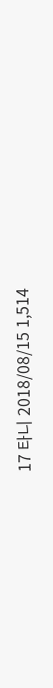17 타니 2018/08/15 1,514